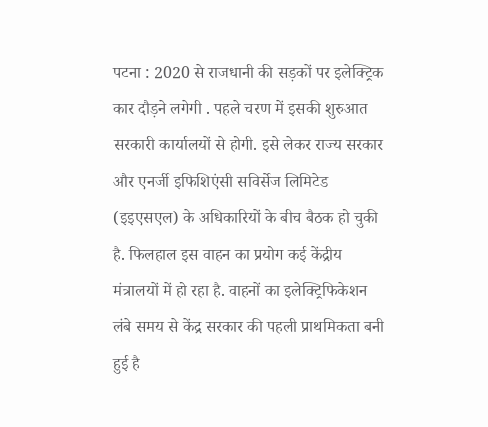पटना : 2020 से राजधानी की सड़कों पर इलेक्ट्रिक कार दौड़ने लगेगी . पहले चरण में इसकी शुरुआत सरकारी कार्यालयों से होगी. इसे लेकर राज्य सरकार और एनर्जी इफिशिएंसी सविर्सेज लिमिटेड (इइएसएल) के अधिकारियों के बीच बैठक हो चुकी है. फिलहाल इस वाहन का प्रयोग कई केंद्रीय मंत्रालयों में हो रहा है. वाहनों का इलेक्ट्रिफिकेशन लंबे समय से केंद्र सरकार की पहली प्राथमिकता बनी हुई है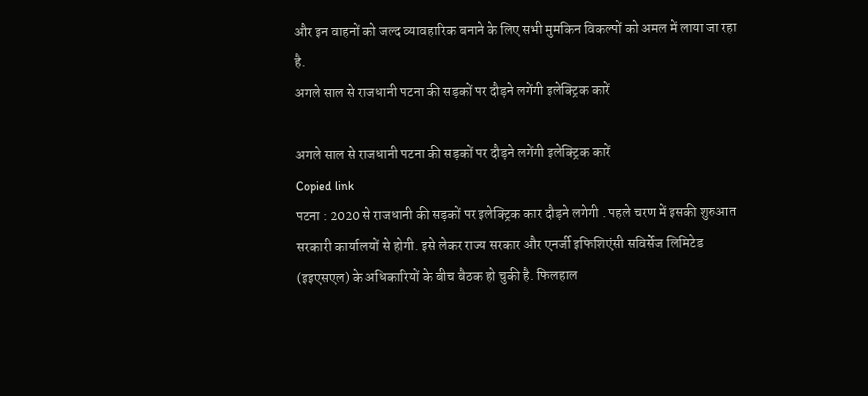और इन वाहनों को जल्द व्यावहारिक बनाने के लिए सभी मुमकिन विकल्पों को अमल में लाया जा रहा है.
अगले साल से राजधानी पटना की सड़कों पर दौड़ने लगेंगी इलेक्ट्रिक कारें

अगले साल से राजधानी पटना की सड़कों पर दौड़ने लगेंगी इलेक्ट्रिक कारें
Copied link
पटना : 2020 से राजधानी की सड़कों पर इलेक्ट्रिक कार दौड़ने लगेगी . पहले चरण में इसकी शुरुआत सरकारी कार्यालयों से होगी. इसे लेकर राज्य सरकार और एनर्जी इफिशिएंसी सविर्सेज लिमिटेड (इइएसएल) के अधिकारियों के बीच बैठक हो चुकी है. फिलहाल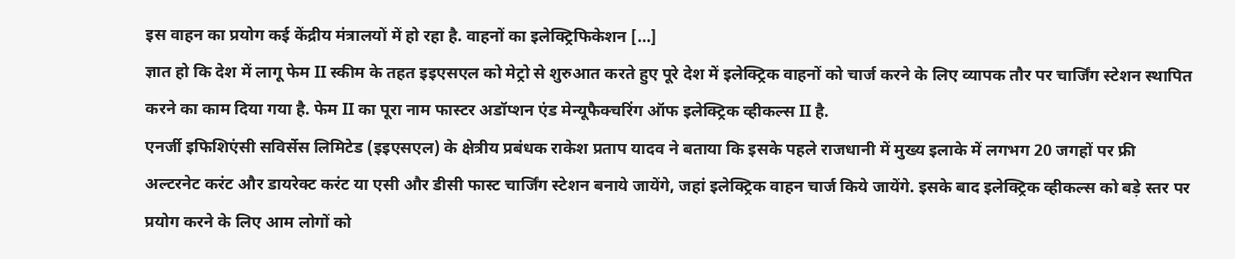इस वाहन का प्रयोग कई केंद्रीय मंत्रालयों में हो रहा है. वाहनों का इलेक्ट्रिफिकेशन […]
ज्ञात हो कि देश में लागू फेम II स्कीम के तहत इइएसएल को मेट्रो से शुरुआत करते हुए पूरे देश में इलेक्ट्रिक वाहनों को चार्ज करने के लिए व्यापक तौर पर चार्जिंग स्टेशन स्थापित करने का काम दिया गया है. फेम II का पूरा नाम फास्टर अडॉप्शन एंड मेन्यूफैक्चरिंग ऑफ इलेक्ट्रिक व्हीकल्स II है.
एनर्जी इफिशिएंसी सविर्सेस लिमिटेड (इइएसएल) के क्षेत्रीय प्रबंधक राकेश प्रताप यादव ने बताया कि इसके पहले राजधानी में मुख्य इलाके में लगभग 20 जगहों पर फ्री अल्टरनेट करंट और डायरेक्ट करंट या एसी और डीसी फास्ट चार्जिंग स्टेशन बनाये जायेंगे, जहां इलेक्ट्रिक वाहन चार्ज किये जायेंगे. इसके बाद इलेक्ट्रिक व्हीकल्स को बड़े स्तर पर प्रयोग करने के लिए आम लोगों को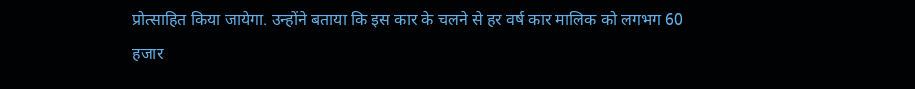प्रोत्साहित किया जायेगा. उन्होंने बताया कि इस कार के चलने से हर वर्ष कार मालिक को लगभग 60 हजार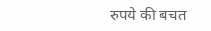रुपये की बचत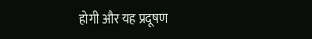होगी और यह प्रदूषण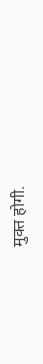मुक्त होगी.